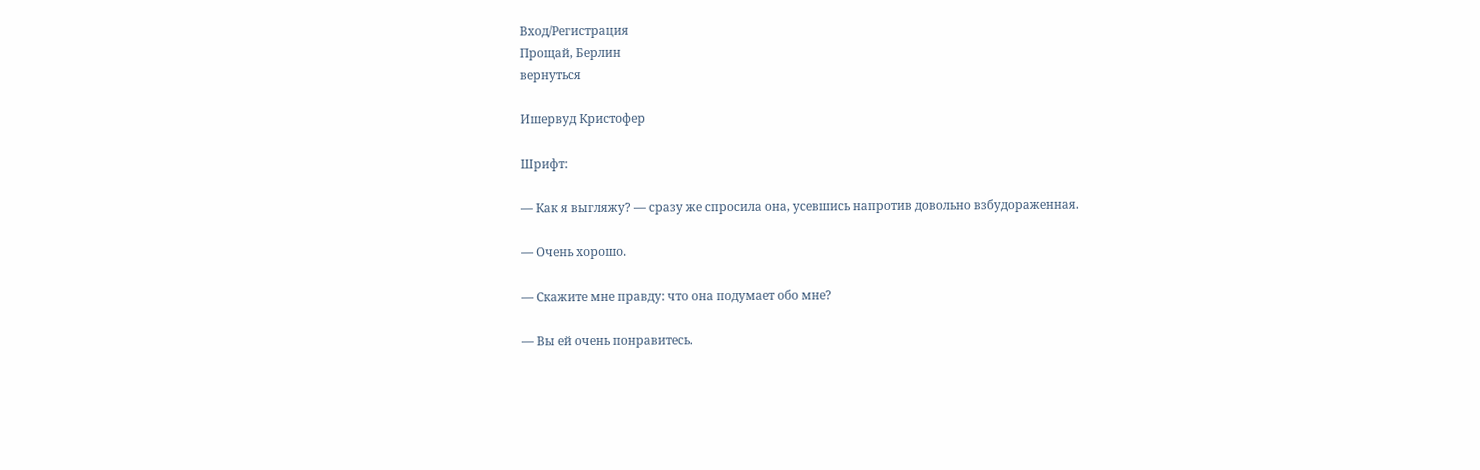Вход/Регистрация
Прощай, Берлин
вернуться

Ишервуд Кристофер

Шрифт:

— Как я выгляжу? — сразу же спросила она, усевшись напротив довольно взбудораженная.

— Очень хорошо.

— Скажите мне правду: что она подумает обо мне?

— Вы ей очень понравитесь.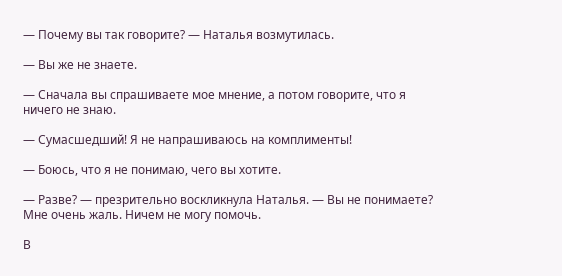— Почему вы так говорите? — Наталья возмутилась.

— Вы же не знаете.

— Сначала вы спрашиваете мое мнение, а потом говорите, что я ничего не знаю.

— Сумасшедший! Я не напрашиваюсь на комплименты!

— Боюсь, что я не понимаю, чего вы хотите.

— Разве? — презрительно воскликнула Наталья. — Вы не понимаете? Мне очень жаль. Ничем не могу помочь.

В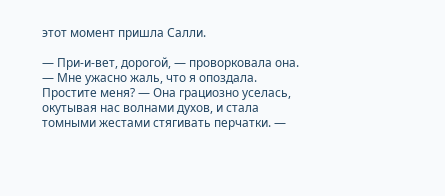этот момент пришла Салли.

— При-и-вет, дорогой, — проворковала она. — Мне ужасно жаль, что я опоздала. Простите меня? — Она грациозно уселась, окутывая нас волнами духов, и стала томными жестами стягивать перчатки. —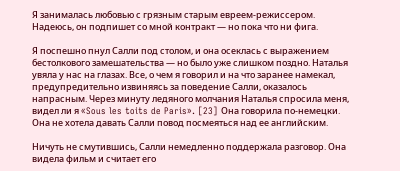Я занималась любовью с грязным старым евреем-режиссером. Надеюсь, он подпишет со мной контракт — но пока что ни фига.

Я поспешно пнул Салли под столом, и она осеклась с выражением бестолкового замешательства — но было уже слишком поздно. Наталья увяла у нас на глазах. Все, о чем я говорил и на что заранее намекал, предупредительно извиняясь за поведение Салли, оказалось напрасным. Через минуту ледяного молчания Наталья спросила меня, видел ли я «Sous les toits de Paris». [23] Она говорила по-немецки. Она не хотела давать Салли повод посмеяться над ее английским.

Ничуть не смутившись, Салли немедленно поддержала разговор. Она видела фильм и считает его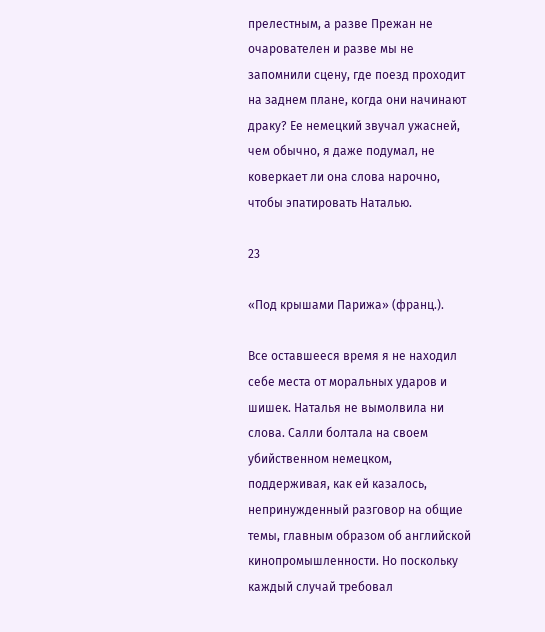прелестным, а разве Прежан не очарователен и разве мы не запомнили сцену, где поезд проходит на заднем плане, когда они начинают драку? Ее немецкий звучал ужасней, чем обычно, я даже подумал, не коверкает ли она слова нарочно, чтобы эпатировать Наталью.

23

«Под крышами Парижа» (франц.).

Все оставшееся время я не находил себе места от моральных ударов и шишек. Наталья не вымолвила ни слова. Салли болтала на своем убийственном немецком, поддерживая, как ей казалось, непринужденный разговор на общие темы, главным образом об английской кинопромышленности. Но поскольку каждый случай требовал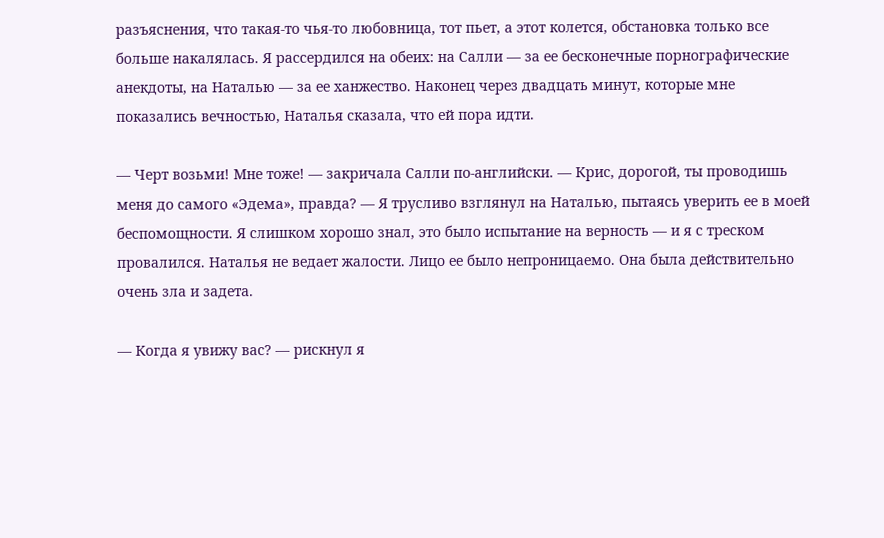разъяснения, что такая-то чья-то любовница, тот пьет, а этот колется, обстановка только все больше накалялась. Я рассердился на обеих: на Салли — за ее бесконечные порнографические анекдоты, на Наталью — за ее ханжество. Наконец через двадцать минут, которые мне показались вечностью, Наталья сказала, что ей пора идти.

— Черт возьми! Мне тоже! — закричала Салли по-английски. — Крис, дорогой, ты проводишь меня до самого «Эдема», правда? — Я трусливо взглянул на Наталью, пытаясь уверить ее в моей беспомощности. Я слишком хорошо знал, это было испытание на верность — и я с треском провалился. Наталья не ведает жалости. Лицо ее было непроницаемо. Она была действительно очень зла и задета.

— Когда я увижу вас? — рискнул я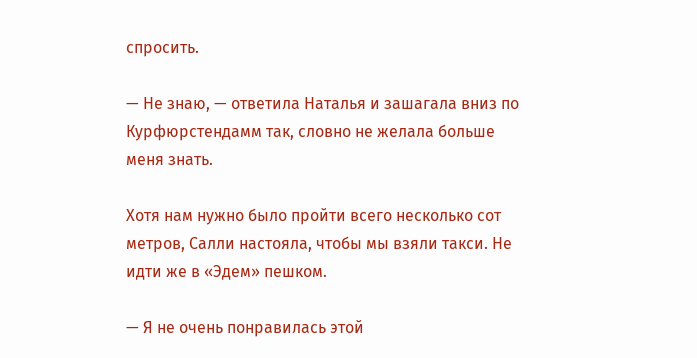спросить.

— Не знаю, — ответила Наталья и зашагала вниз по Курфюрстендамм так, словно не желала больше меня знать.

Хотя нам нужно было пройти всего несколько сот метров, Салли настояла, чтобы мы взяли такси. Не идти же в «Эдем» пешком.

— Я не очень понравилась этой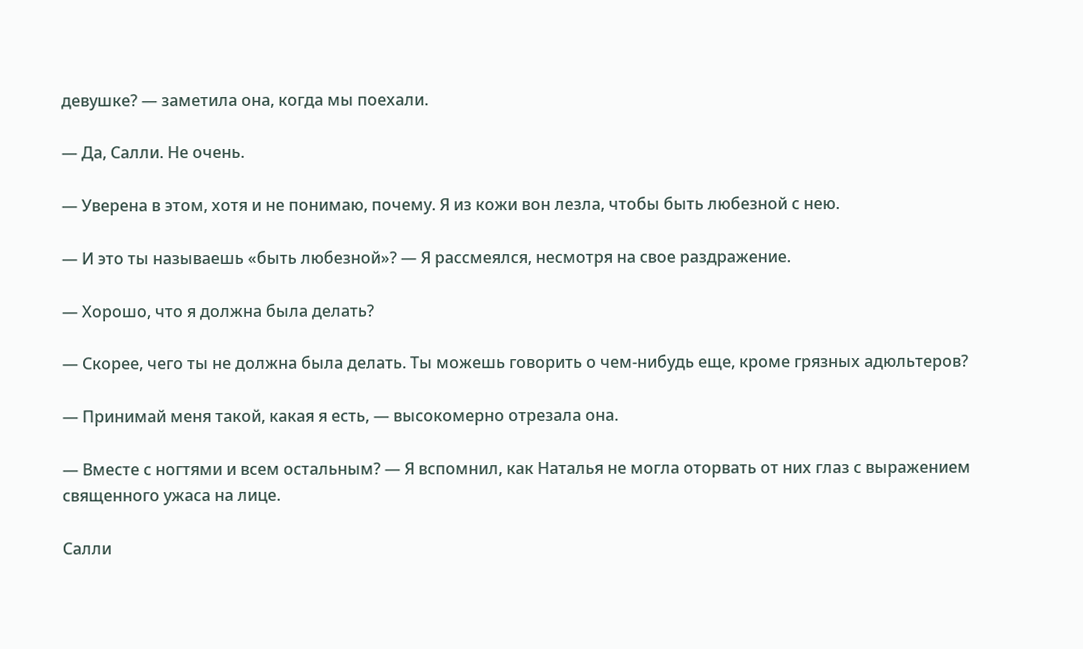девушке? — заметила она, когда мы поехали.

— Да, Салли. Не очень.

— Уверена в этом, хотя и не понимаю, почему. Я из кожи вон лезла, чтобы быть любезной с нею.

— И это ты называешь «быть любезной»? — Я рассмеялся, несмотря на свое раздражение.

— Хорошо, что я должна была делать?

— Скорее, чего ты не должна была делать. Ты можешь говорить о чем-нибудь еще, кроме грязных адюльтеров?

— Принимай меня такой, какая я есть, — высокомерно отрезала она.

— Вместе с ногтями и всем остальным? — Я вспомнил, как Наталья не могла оторвать от них глаз с выражением священного ужаса на лице.

Салли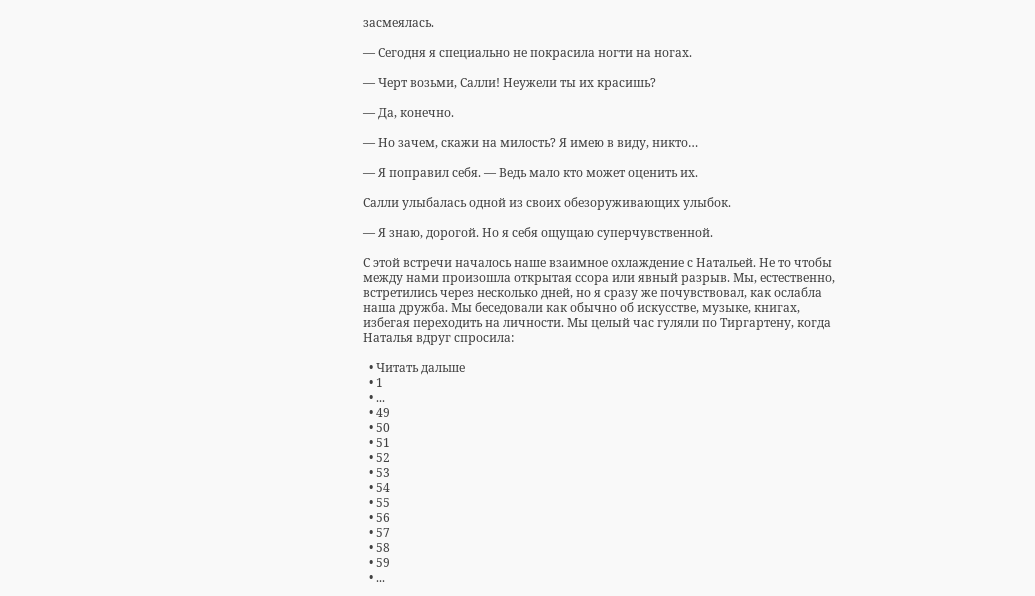засмеялась.

— Сегодня я специально не покрасила ногти на ногах.

— Черт возьми, Салли! Неужели ты их красишь?

— Да, конечно.

— Но зачем, скажи на милость? Я имею в виду, никто…

— Я поправил себя. — Ведь мало кто может оценить их.

Салли улыбалась одной из своих обезоруживающих улыбок.

— Я знаю, дорогой. Но я себя ощущаю суперчувственной.

С этой встречи началось наше взаимное охлаждение с Натальей. Не то чтобы между нами произошла открытая ссора или явный разрыв. Мы, естественно, встретились через несколько дней, но я сразу же почувствовал, как ослабла наша дружба. Мы беседовали как обычно об искусстве, музыке, книгах, избегая переходить на личности. Мы целый час гуляли по Тиргартену, когда Наталья вдруг спросила:

  • Читать дальше
  • 1
  • ...
  • 49
  • 50
  • 51
  • 52
  • 53
  • 54
  • 55
  • 56
  • 57
  • 58
  • 59
  • ...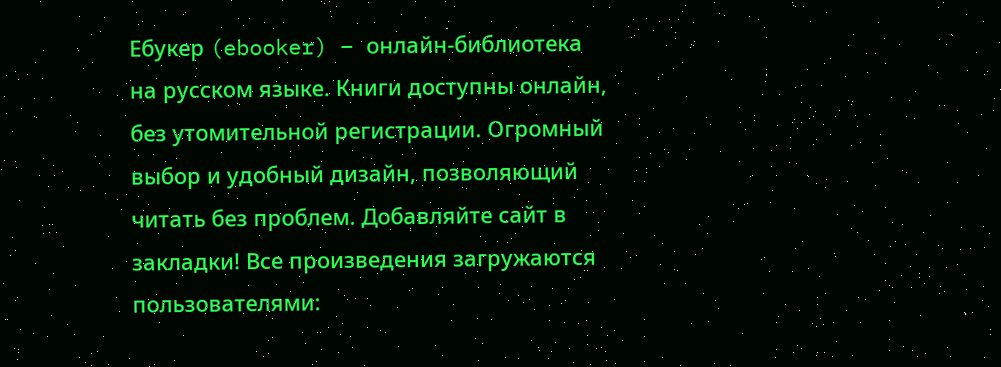Ебукер (ebooker) – онлайн-библиотека на русском языке. Книги доступны онлайн, без утомительной регистрации. Огромный выбор и удобный дизайн, позволяющий читать без проблем. Добавляйте сайт в закладки! Все произведения загружаются пользователями: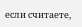если считаете,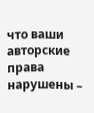что ваши авторские права нарушены –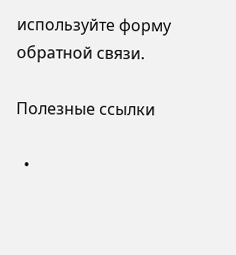используйте форму обратной связи.

Полезные ссылки

  •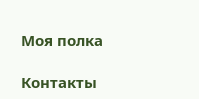Моя полка

Контакты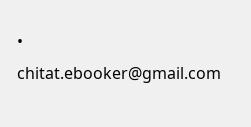• chitat.ebooker@gmail.com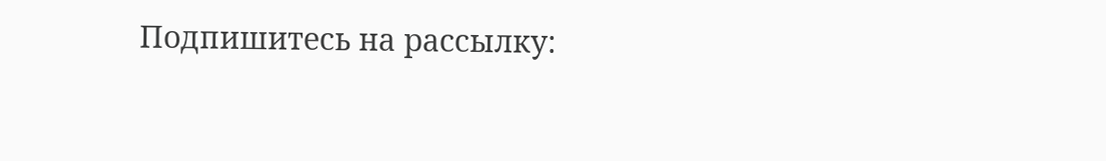Подпишитесь на рассылку: